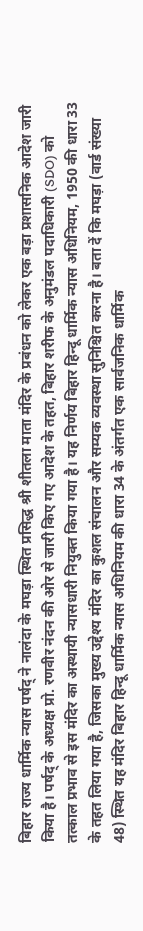बिहार राज्य धार्मिक न्यास पर्षद् ने नालंदा के मघड़ा स्थित प्रसिद्ध श्री शीतला माता मंदिर के प्रबंधन को लेकर एक बड़ा प्रशासनिक आदेश जारी किया है। पर्षद् के अध्यक्ष प्रो. रणवीर नंदन की ओर से जारी किए गए आदेश के तहत, बिहार शरीफ के अनुमंडल पदाधिकारी (SDO) को तत्काल प्रभाव से इस मंदिर का अस्थायी न्यासधारी नियुक्त किया गया है। यह निर्णय बिहार हिन्दू धार्मिक न्यास अधिनियम, 1950 की धारा 33 के तहत लिया गया है, जिसका मुख्य उद्देश्य मंदिर का कुशल संचालन और सम्यक व्यवस्था सुनिश्चित करना है। बता दें कि मघड़ा (वार्ड संख्या 48) स्थित यह मंदिर बिहार हिन्दू धार्मिक न्यास अधिनियम की धारा 34 के अंतर्गत एक सार्वजनिक धार्मिक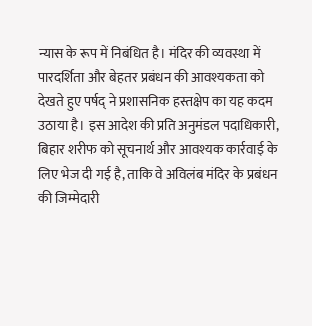न्यास के रूप में निबंधित है। मंदिर की व्यवस्था में पारदर्शिता और बेहतर प्रबंधन की आवश्यकता को देखते हुए पर्षद् ने प्रशासनिक हस्तक्षेप का यह कदम उठाया है। इस आदेश की प्रति अनुमंडल पदाधिकारी, बिहार शरीफ को सूचनार्थ और आवश्यक कार्रवाई के लिए भेज दी गई है, ताकि वे अविलंब मंदिर के प्रबंधन की जिम्मेदारी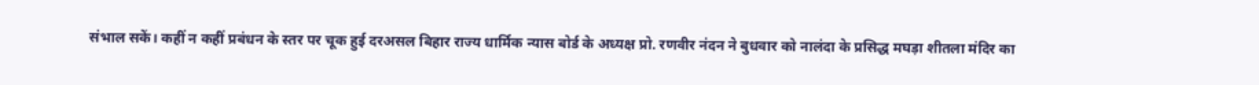संभाल सकें। कहीं न कहीं प्रबंधन के स्तर पर चूक हुई दरअसल बिहार राज्य धार्मिक न्यास बोर्ड के अध्यक्ष प्रो. रणवीर नंदन ने बुधवार को नालंदा के प्रसिद्ध मघड़ा शीतला मंदिर का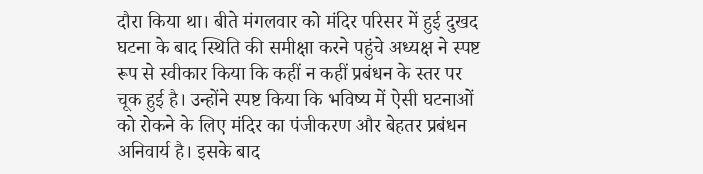दौरा किया था। बीते मंगलवार को मंदिर परिसर में हुई दुखद घटना के बाद स्थिति की समीक्षा करने पहुंचे अध्यक्ष ने स्पष्ट रूप से स्वीकार किया कि कहीं न कहीं प्रबंधन के स्तर पर चूक हुई है। उन्होंने स्पष्ट किया कि भविष्य में ऐसी घटनाओं को रोकने के लिए मंदिर का पंजीकरण और बेहतर प्रबंधन अनिवार्य है। इसके बाद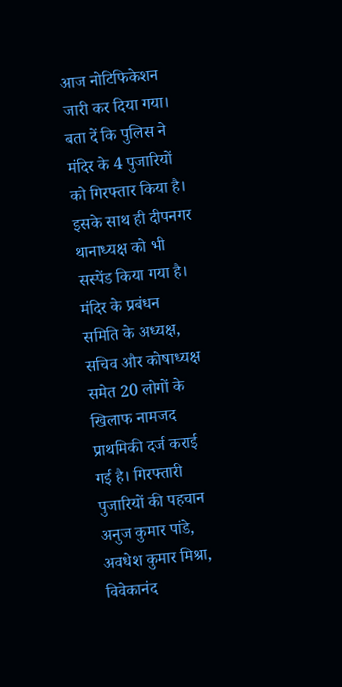आज नोटिफिकेशन जारी कर दिया गया। बता दें कि पुलिस ने मंदिर के 4 पुजारियों को गिरफ्तार किया है। इसके साथ ही दीपनगर थानाध्यक्ष को भी सस्पेंड किया गया है। मंदिर के प्रबंधन समिति के अध्यक्ष, सचिव और कोषाध्यक्ष समेत 20 लोगों के खिलाफ नामजद प्राथमिकी दर्ज कराई गई है। गिरफ्तारी पुजारियों की पहचान अनुज कुमार पांडे, अवधेश कुमार मिश्रा, विवेकानंद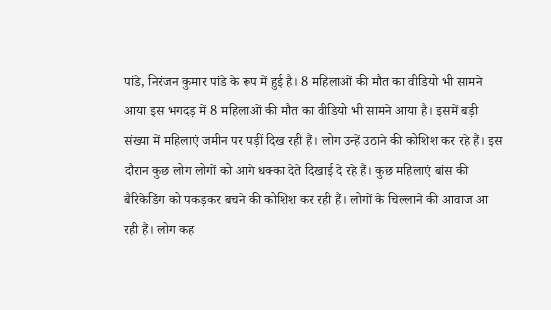पांडे, निरंजन कुमार पांडे के रूप में हुई है। 8 महिलाओं की मौत का वीडियो भी सामने आया इस भगदड़ में 8 महिलाओं की मौत का वीडियो भी सामने आया है। इसमें बड़ी संख्या में महिलाएं जमीन पर पड़ीं दिख रही हैं। लोग उन्हें उठाने की कोशिश कर रहे हैं। इस दौरान कुछ लोग लोगों को आगे धक्का देते दिखाई दे रहे हैं। कुछ महिलाएं बांस की बैरिकेडिंग को पकड़कर बचने की कोशिश कर रही हैं। लोगों के चिल्लाने की आवाज आ रही हैं। लोग कह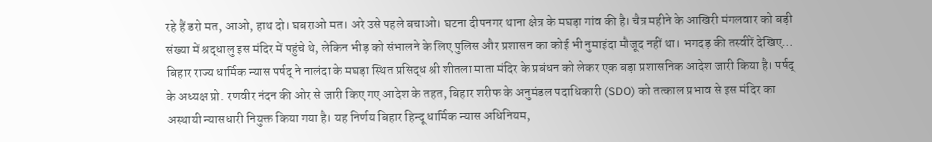रहे हैं डरो मत, आओ, हाथ दो। घबराओ मत। अरे उसे पहले बचाओ। घटना दीपनगर थाना क्षेत्र के मघड़ा गांव की है। चैत्र महीने के आखिरी मंगलवार को बड़ी संख्या में श्रद्धालु इस मंदिर में पहुंचे थे, लेकिन भीड़ को संभालने के लिए पुलिस और प्रशासन का कोई भी नुमाइंदा मौजूद नहीं था। भगदड़ की तस्वीरें देखिए… बिहार राज्य धार्मिक न्यास पर्षद् ने नालंदा के मघड़ा स्थित प्रसिद्ध श्री शीतला माता मंदिर के प्रबंधन को लेकर एक बड़ा प्रशासनिक आदेश जारी किया है। पर्षद् के अध्यक्ष प्रो. रणवीर नंदन की ओर से जारी किए गए आदेश के तहत, बिहार शरीफ के अनुमंडल पदाधिकारी (SDO) को तत्काल प्रभाव से इस मंदिर का अस्थायी न्यासधारी नियुक्त किया गया है। यह निर्णय बिहार हिन्दू धार्मिक न्यास अधिनियम,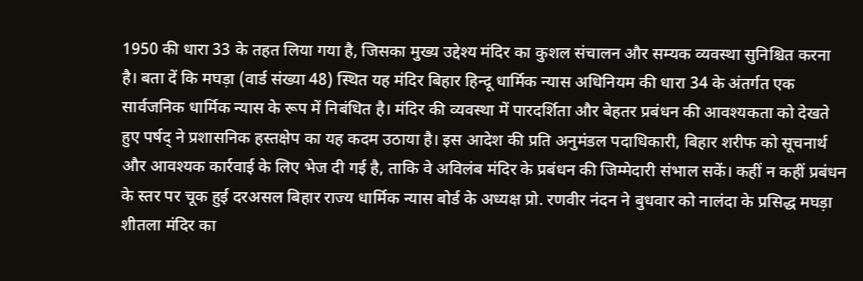1950 की धारा 33 के तहत लिया गया है, जिसका मुख्य उद्देश्य मंदिर का कुशल संचालन और सम्यक व्यवस्था सुनिश्चित करना है। बता दें कि मघड़ा (वार्ड संख्या 48) स्थित यह मंदिर बिहार हिन्दू धार्मिक न्यास अधिनियम की धारा 34 के अंतर्गत एक सार्वजनिक धार्मिक न्यास के रूप में निबंधित है। मंदिर की व्यवस्था में पारदर्शिता और बेहतर प्रबंधन की आवश्यकता को देखते हुए पर्षद् ने प्रशासनिक हस्तक्षेप का यह कदम उठाया है। इस आदेश की प्रति अनुमंडल पदाधिकारी, बिहार शरीफ को सूचनार्थ और आवश्यक कार्रवाई के लिए भेज दी गई है, ताकि वे अविलंब मंदिर के प्रबंधन की जिम्मेदारी संभाल सकें। कहीं न कहीं प्रबंधन के स्तर पर चूक हुई दरअसल बिहार राज्य धार्मिक न्यास बोर्ड के अध्यक्ष प्रो. रणवीर नंदन ने बुधवार को नालंदा के प्रसिद्ध मघड़ा शीतला मंदिर का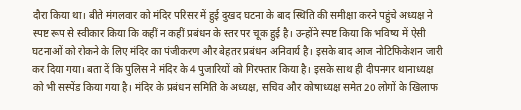दौरा किया था। बीते मंगलवार को मंदिर परिसर में हुई दुखद घटना के बाद स्थिति की समीक्षा करने पहुंचे अध्यक्ष ने स्पष्ट रूप से स्वीकार किया कि कहीं न कहीं प्रबंधन के स्तर पर चूक हुई है। उन्होंने स्पष्ट किया कि भविष्य में ऐसी घटनाओं को रोकने के लिए मंदिर का पंजीकरण और बेहतर प्रबंधन अनिवार्य है। इसके बाद आज नोटिफिकेशन जारी कर दिया गया। बता दें कि पुलिस ने मंदिर के 4 पुजारियों को गिरफ्तार किया है। इसके साथ ही दीपनगर थानाध्यक्ष को भी सस्पेंड किया गया है। मंदिर के प्रबंधन समिति के अध्यक्ष, सचिव और कोषाध्यक्ष समेत 20 लोगों के खिलाफ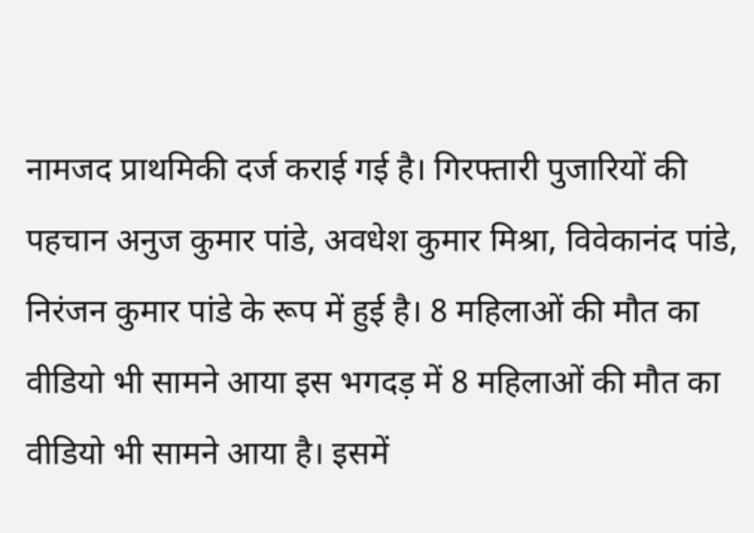नामजद प्राथमिकी दर्ज कराई गई है। गिरफ्तारी पुजारियों की पहचान अनुज कुमार पांडे, अवधेश कुमार मिश्रा, विवेकानंद पांडे, निरंजन कुमार पांडे के रूप में हुई है। 8 महिलाओं की मौत का वीडियो भी सामने आया इस भगदड़ में 8 महिलाओं की मौत का वीडियो भी सामने आया है। इसमें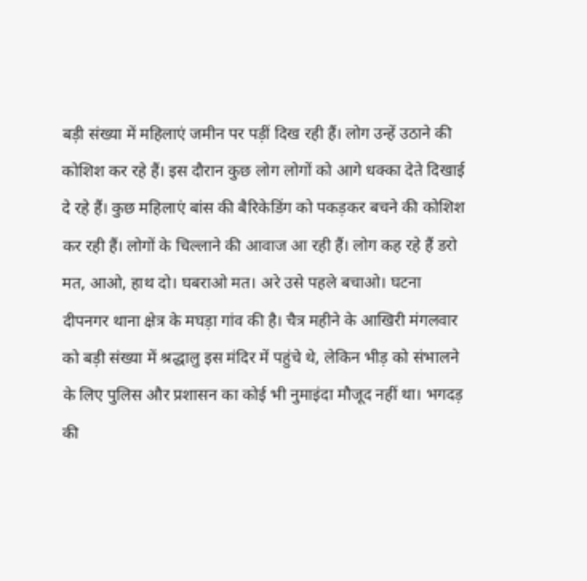बड़ी संख्या में महिलाएं जमीन पर पड़ीं दिख रही हैं। लोग उन्हें उठाने की कोशिश कर रहे हैं। इस दौरान कुछ लोग लोगों को आगे धक्का देते दिखाई दे रहे हैं। कुछ महिलाएं बांस की बैरिकेडिंग को पकड़कर बचने की कोशिश कर रही हैं। लोगों के चिल्लाने की आवाज आ रही हैं। लोग कह रहे हैं डरो मत, आओ, हाथ दो। घबराओ मत। अरे उसे पहले बचाओ। घटना दीपनगर थाना क्षेत्र के मघड़ा गांव की है। चैत्र महीने के आखिरी मंगलवार को बड़ी संख्या में श्रद्धालु इस मंदिर में पहुंचे थे, लेकिन भीड़ को संभालने के लिए पुलिस और प्रशासन का कोई भी नुमाइंदा मौजूद नहीं था। भगदड़ की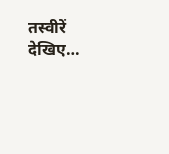तस्वीरें देखिए…